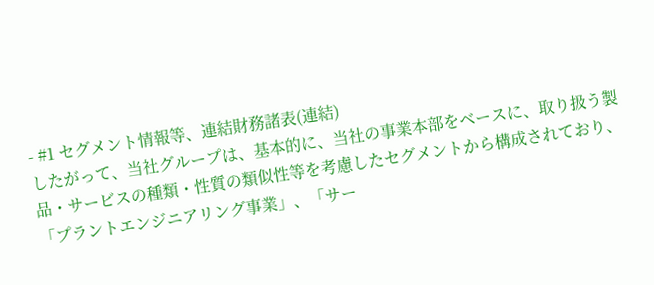- #1 セグメント情報等、連結財務諸表(連結)
したがって、当社グループは、基本的に、当社の事業本部をベースに、取り扱う製品・サービスの種類・性質の類似性等を考慮したセグメントから構成されており、「プラントエンジニアリング事業」、「サー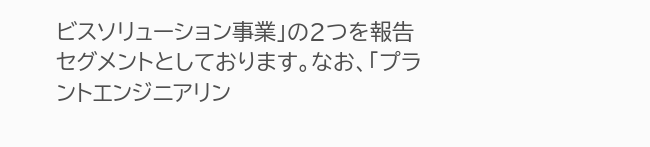ビスソリューション事業」の2つを報告セグメントとしております。なお、「プラントエンジニアリン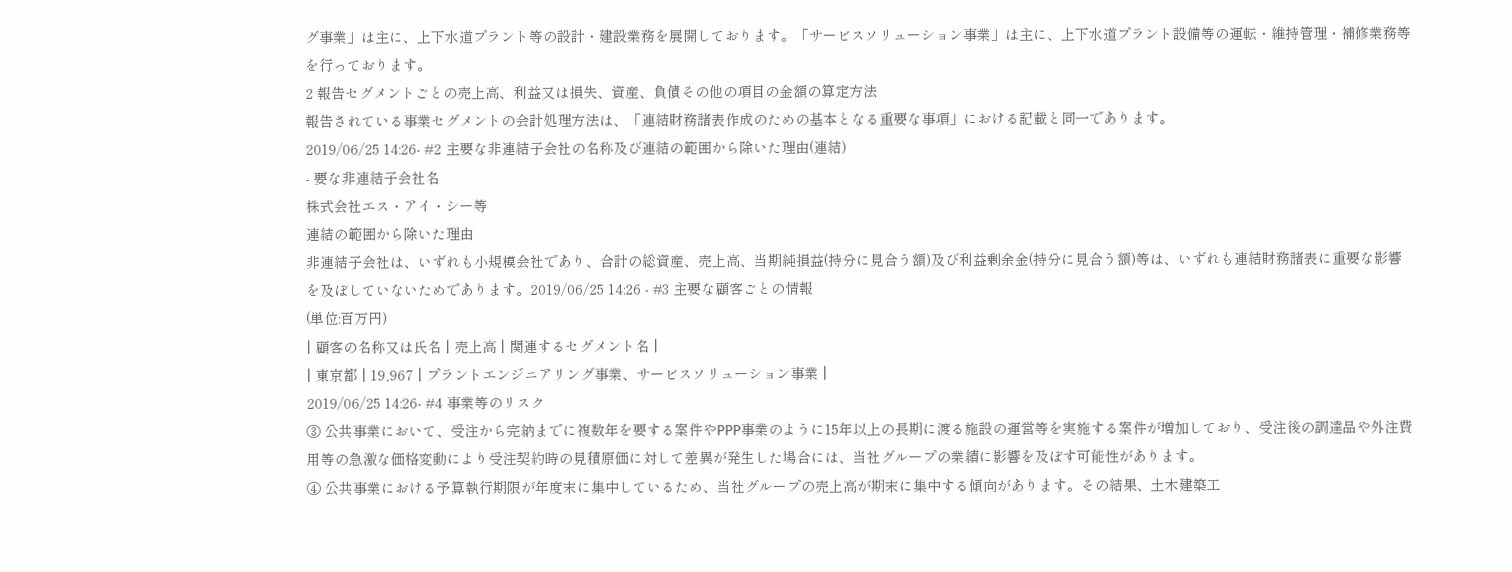グ事業」は主に、上下水道プラント等の設計・建設業務を展開しております。「サービスソリューション事業」は主に、上下水道プラント設備等の運転・維持管理・補修業務等を行っております。
2 報告セグメントごとの売上高、利益又は損失、資産、負債その他の項目の金額の算定方法
報告されている事業セグメントの会計処理方法は、「連結財務諸表作成のための基本となる重要な事項」における記載と同一であります。
2019/06/25 14:26- #2 主要な非連結子会社の名称及び連結の範囲から除いた理由(連結)
- 要な非連結子会社名
株式会社エス・アイ・シー等
連結の範囲から除いた理由
非連結子会社は、いずれも小規模会社であり、合計の総資産、売上高、当期純損益(持分に見合う額)及び利益剰余金(持分に見合う額)等は、いずれも連結財務諸表に重要な影響を及ぼしていないためであります。2019/06/25 14:26 - #3 主要な顧客ごとの情報
(単位:百万円)
| 顧客の名称又は氏名 | 売上高 | 関連するセグメント名 |
| 東京都 | 19,967 | プラントエンジニアリング事業、サービスソリューション事業 |
2019/06/25 14:26- #4 事業等のリスク
③ 公共事業において、受注から完納までに複数年を要する案件やPPP事業のように15年以上の長期に渡る施設の運営等を実施する案件が増加しており、受注後の調達品や外注費用等の急激な価格変動により受注契約時の見積原価に対して差異が発生した場合には、当社グループの業績に影響を及ぼす可能性があります。
④ 公共事業における予算執行期限が年度末に集中しているため、当社グループの売上高が期末に集中する傾向があります。その結果、土木建築工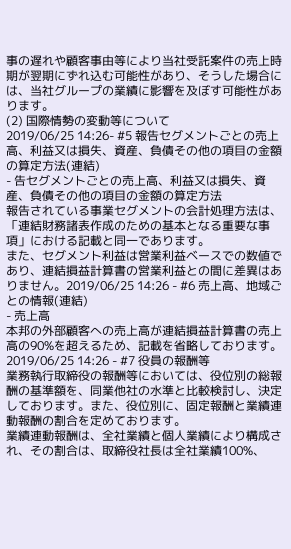事の遅れや顧客事由等により当社受託案件の売上時期が翌期にずれ込む可能性があり、そうした場合には、当社グループの業績に影響を及ぼす可能性があります。
(2) 国際情勢の変動等について
2019/06/25 14:26- #5 報告セグメントごとの売上高、利益又は損失、資産、負債その他の項目の金額の算定方法(連結)
- 告セグメントごとの売上高、利益又は損失、資産、負債その他の項目の金額の算定方法
報告されている事業セグメントの会計処理方法は、「連結財務諸表作成のための基本となる重要な事項」における記載と同一であります。
また、セグメント利益は営業利益ベースでの数値であり、連結損益計算書の営業利益との間に差異はありません。2019/06/25 14:26 - #6 売上高、地域ごとの情報(連結)
- 売上高
本邦の外部顧客への売上高が連結損益計算書の売上高の90%を超えるため、記載を省略しております。2019/06/25 14:26 - #7 役員の報酬等
業務執行取締役の報酬等においては、役位別の総報酬の基準額を、同業他社の水準と比較検討し、決定しております。また、役位別に、固定報酬と業績連動報酬の割合を定めております。
業績連動報酬は、全社業績と個人業績により構成され、その割合は、取締役社長は全社業績100%、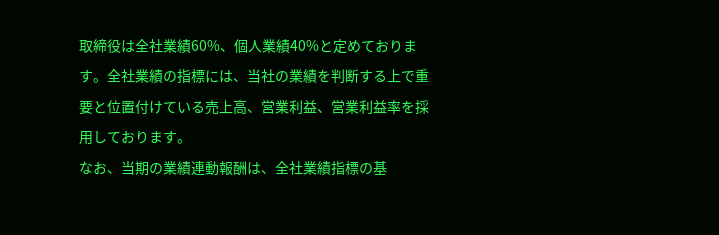取締役は全社業績60%、個人業績40%と定めております。全社業績の指標には、当社の業績を判断する上で重要と位置付けている売上高、営業利益、営業利益率を採用しております。
なお、当期の業績連動報酬は、全社業績指標の基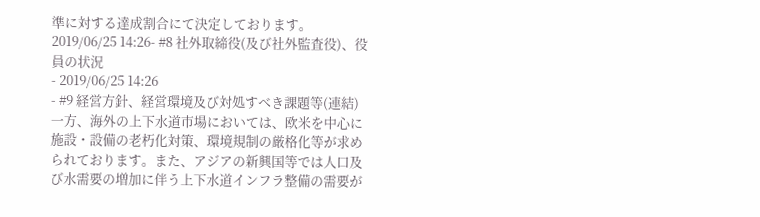準に対する達成割合にて決定しております。
2019/06/25 14:26- #8 社外取締役(及び社外監査役)、役員の状況
- 2019/06/25 14:26
- #9 経営方針、経営環境及び対処すべき課題等(連結)
一方、海外の上下水道市場においては、欧米を中心に施設・設備の老朽化対策、環境規制の厳格化等が求められております。また、アジアの新興国等では人口及び水需要の増加に伴う上下水道インフラ整備の需要が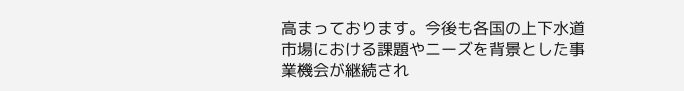高まっております。今後も各国の上下水道市場における課題やニーズを背景とした事業機会が継続され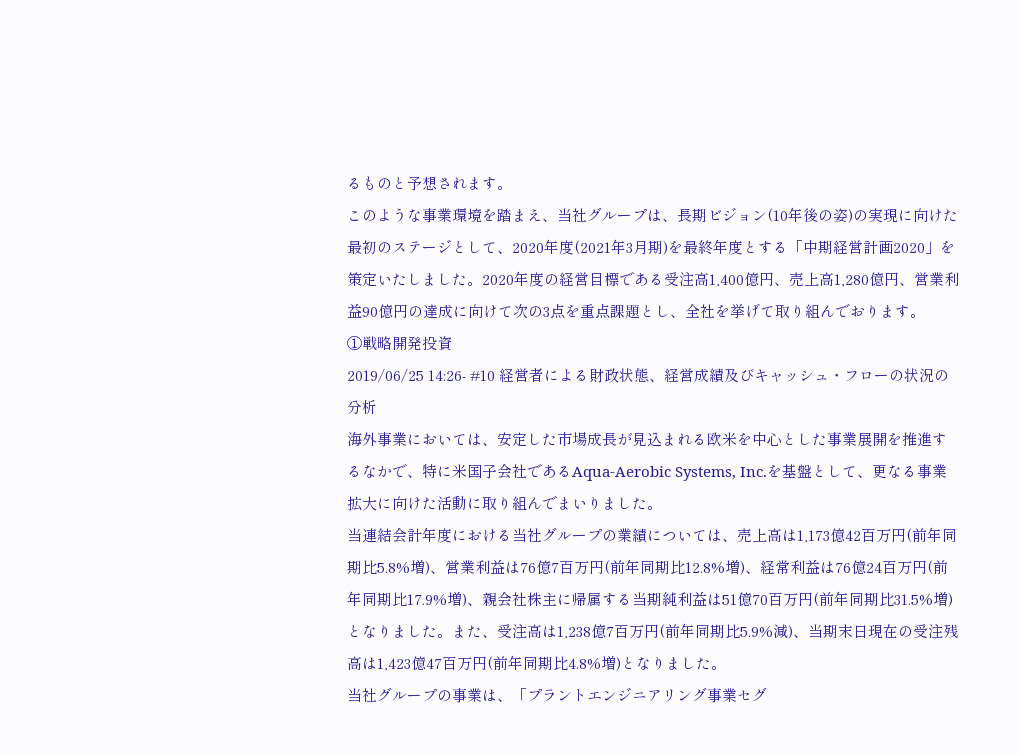るものと予想されます。
このような事業環境を踏まえ、当社グループは、長期ビジョン(10年後の姿)の実現に向けた最初のステージとして、2020年度(2021年3月期)を最終年度とする「中期経営計画2020」を策定いたしました。2020年度の経営目標である受注高1,400億円、売上高1,280億円、営業利益90億円の達成に向けて次の3点を重点課題とし、全社を挙げて取り組んでおります。
①戦略開発投資
2019/06/25 14:26- #10 経営者による財政状態、経営成績及びキャッシュ・フローの状況の分析
海外事業においては、安定した市場成長が見込まれる欧米を中心とした事業展開を推進するなかで、特に米国子会社であるAqua-Aerobic Systems, Inc.を基盤として、更なる事業拡大に向けた活動に取り組んでまいりました。
当連結会計年度における当社グループの業績については、売上高は1,173億42百万円(前年同期比5.8%増)、営業利益は76億7百万円(前年同期比12.8%増)、経常利益は76億24百万円(前年同期比17.9%増)、親会社株主に帰属する当期純利益は51億70百万円(前年同期比31.5%増)となりました。また、受注高は1,238億7百万円(前年同期比5.9%減)、当期末日現在の受注残高は1,423億47百万円(前年同期比4.8%増)となりました。
当社グループの事業は、「プラントエンジニアリング事業セグ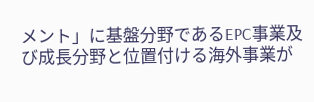メント」に基盤分野であるEPC事業及び成長分野と位置付ける海外事業が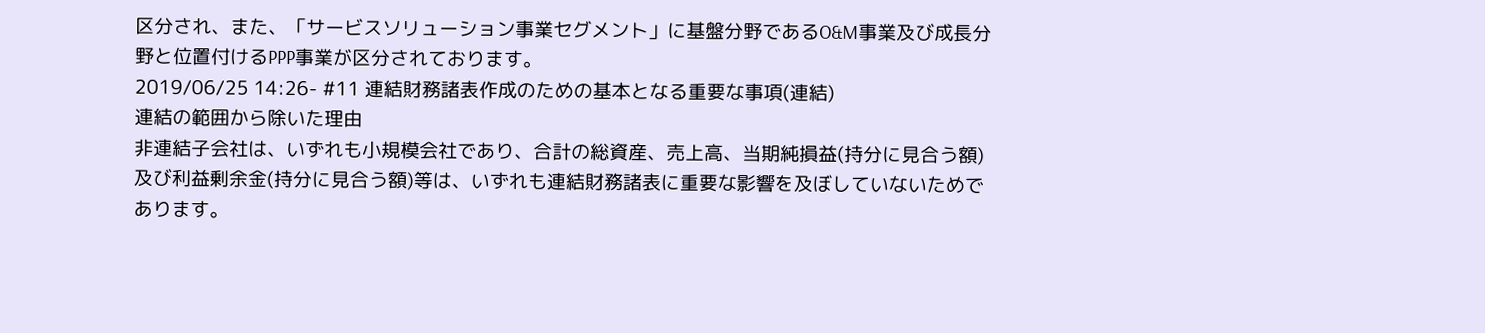区分され、また、「サービスソリューション事業セグメント」に基盤分野であるO&M事業及び成長分野と位置付けるPPP事業が区分されております。
2019/06/25 14:26- #11 連結財務諸表作成のための基本となる重要な事項(連結)
連結の範囲から除いた理由
非連結子会社は、いずれも小規模会社であり、合計の総資産、売上高、当期純損益(持分に見合う額)及び利益剰余金(持分に見合う額)等は、いずれも連結財務諸表に重要な影響を及ぼしていないためであります。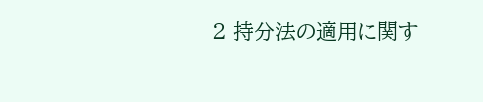2 持分法の適用に関す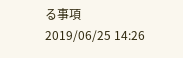る事項
2019/06/25 14:26